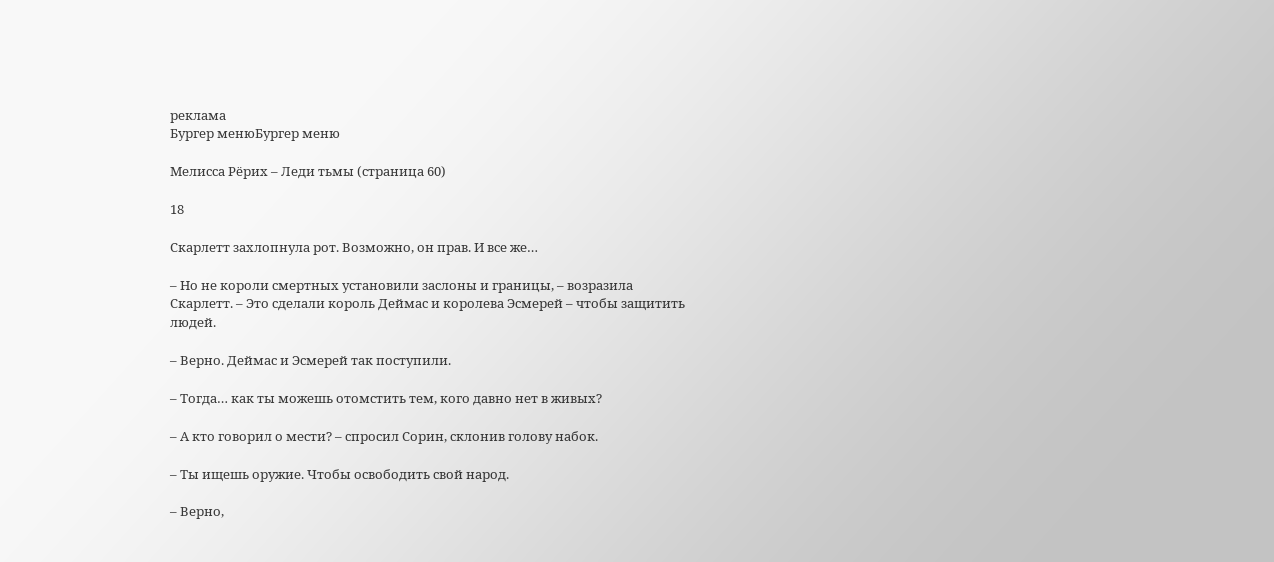реклама
Бургер менюБургер меню

Мелисса Рёрих – Леди тьмы (страница 60)

18

Скарлетт захлопнула рот. Возможно, он прав. И все же…

– Но не короли смертных установили заслоны и границы, – возразила Скарлетт. – Это сделали король Деймас и королева Эсмерей – чтобы защитить людей.

– Верно. Деймас и Эсмерей так поступили.

– Тогда… как ты можешь отомстить тем, кого давно нет в живых?

– А кто говорил о мести? – спросил Сорин, склонив голову набок.

– Ты ищешь оружие. Чтобы освободить свой народ.

– Верно,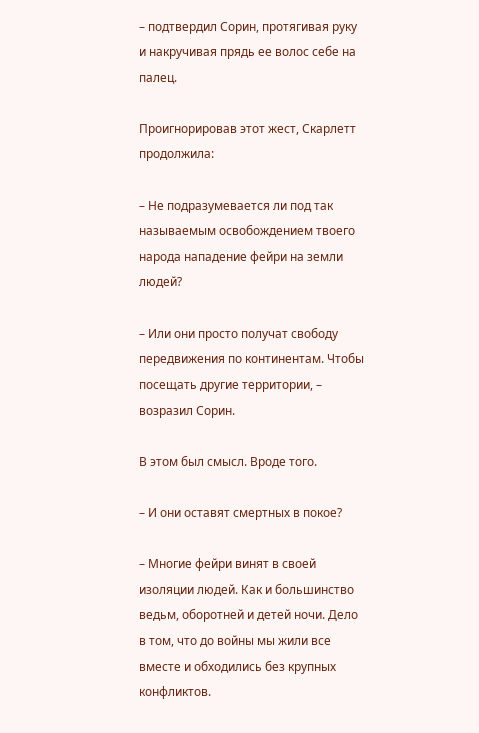– подтвердил Сорин, протягивая руку и накручивая прядь ее волос себе на палец.

Проигнорировав этот жест, Скарлетт продолжила:

– Не подразумевается ли под так называемым освобождением твоего народа нападение фейри на земли людей?

– Или они просто получат свободу передвижения по континентам. Чтобы посещать другие территории, – возразил Сорин.

В этом был смысл. Вроде того.

– И они оставят смертных в покое?

– Многие фейри винят в своей изоляции людей. Как и большинство ведьм, оборотней и детей ночи. Дело в том, что до войны мы жили все вместе и обходились без крупных конфликтов.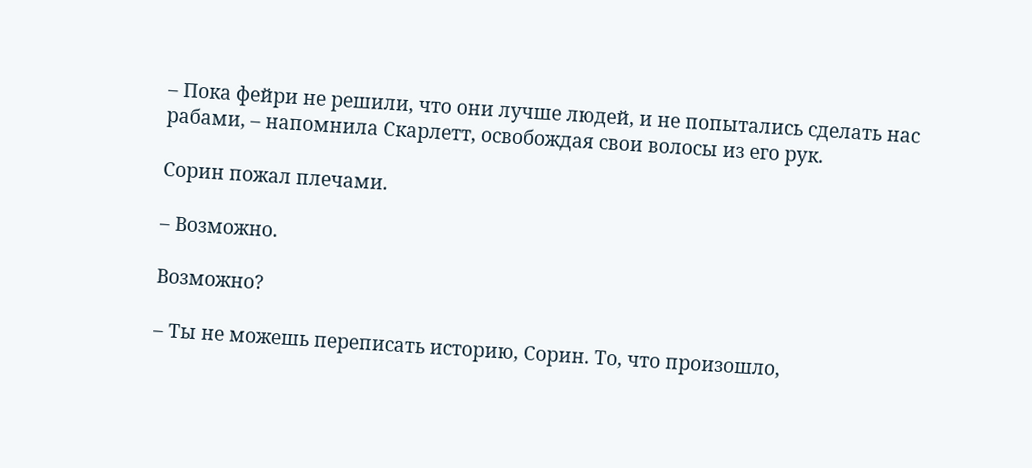– Пока фейри не решили, что они лучше людей, и не попытались сделать нас рабами, – напомнила Скарлетт, освобождая свои волосы из его рук.

Сорин пожал плечами.

– Возможно.

Возможно?

– Ты не можешь переписать историю, Сорин. То, что произошло,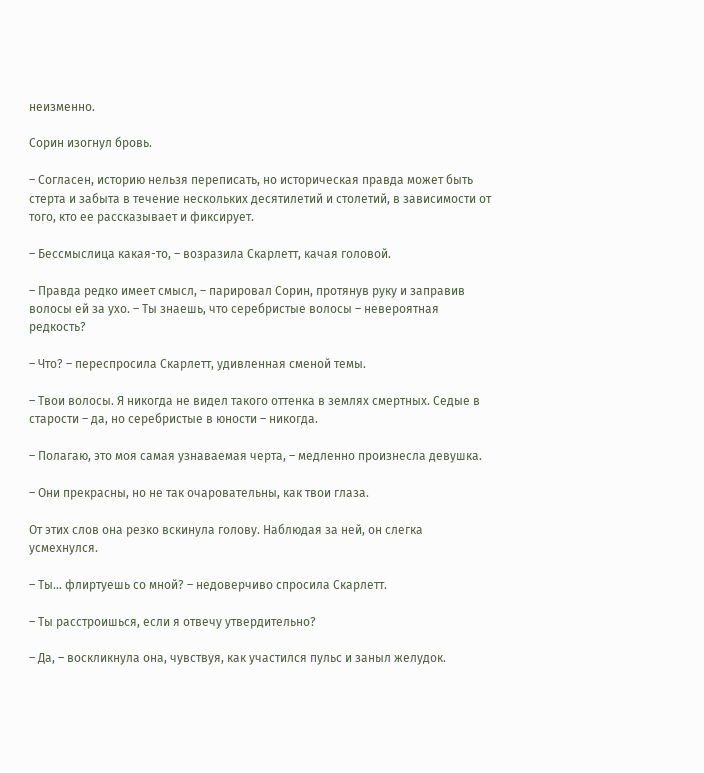неизменно.

Сорин изогнул бровь.

– Согласен, историю нельзя переписать, но историческая правда может быть стерта и забыта в течение нескольких десятилетий и столетий, в зависимости от того, кто ее рассказывает и фиксирует.

– Бессмыслица какая-то, – возразила Скарлетт, качая головой.

– Правда редко имеет смысл, – парировал Сорин, протянув руку и заправив волосы ей за ухо. – Ты знаешь, что серебристые волосы – невероятная редкость?

– Что? – переспросила Скарлетт, удивленная сменой темы.

– Твои волосы. Я никогда не видел такого оттенка в землях смертных. Седые в старости – да, но серебристые в юности – никогда.

– Полагаю, это моя самая узнаваемая черта, – медленно произнесла девушка.

– Они прекрасны, но не так очаровательны, как твои глаза.

От этих слов она резко вскинула голову. Наблюдая за ней, он слегка усмехнулся.

– Ты… флиртуешь со мной? – недоверчиво спросила Скарлетт.

– Ты расстроишься, если я отвечу утвердительно?

– Да, – воскликнула она, чувствуя, как участился пульс и заныл желудок.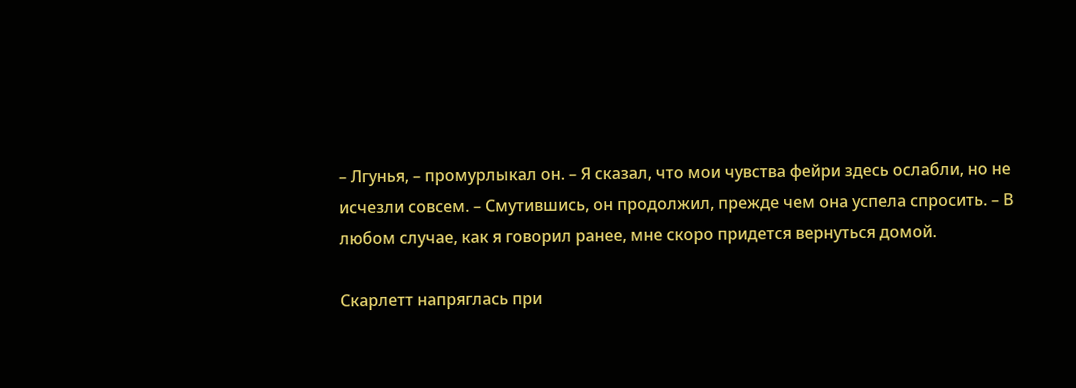– Лгунья, – промурлыкал он. – Я сказал, что мои чувства фейри здесь ослабли, но не исчезли совсем. – Смутившись, он продолжил, прежде чем она успела спросить. – В любом случае, как я говорил ранее, мне скоро придется вернуться домой.

Скарлетт напряглась при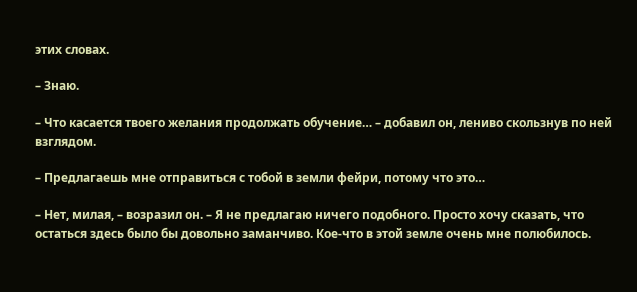этих словах.

– Знаю.

– Что касается твоего желания продолжать обучение… – добавил он, лениво скользнув по ней взглядом.

– Предлагаешь мне отправиться с тобой в земли фейри, потому что это…

– Нет, милая, – возразил он. – Я не предлагаю ничего подобного. Просто хочу сказать, что остаться здесь было бы довольно заманчиво. Кое-что в этой земле очень мне полюбилось.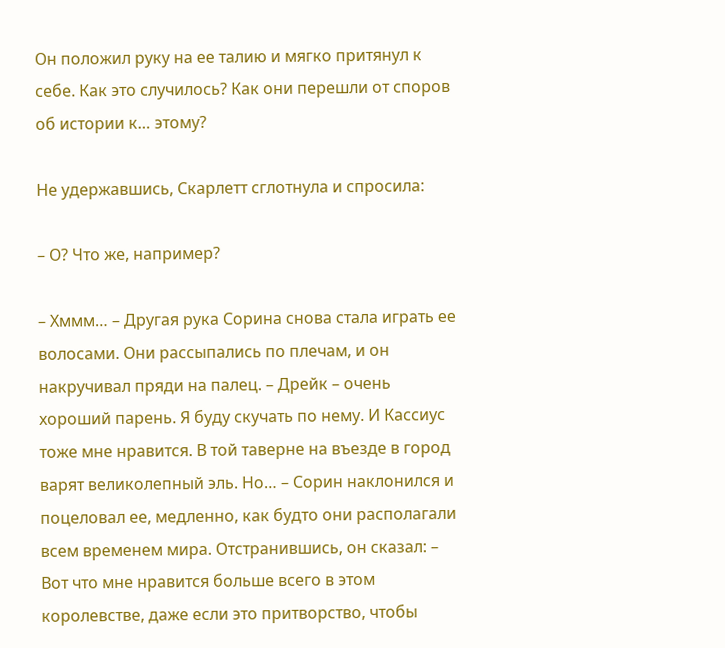Он положил руку на ее талию и мягко притянул к себе. Как это случилось? Как они перешли от споров об истории к… этому?

Не удержавшись, Скарлетт сглотнула и спросила:

– О? Что же, например?

– Хммм… – Другая рука Сорина снова стала играть ее волосами. Они рассыпались по плечам, и он накручивал пряди на палец. – Дрейк – очень хороший парень. Я буду скучать по нему. И Кассиус тоже мне нравится. В той таверне на въезде в город варят великолепный эль. Но… – Сорин наклонился и поцеловал ее, медленно, как будто они располагали всем временем мира. Отстранившись, он сказал: – Вот что мне нравится больше всего в этом королевстве, даже если это притворство, чтобы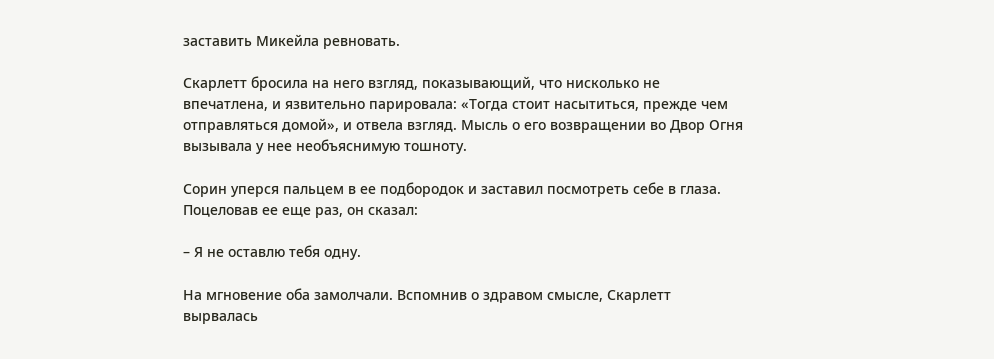заставить Микейла ревновать.

Скарлетт бросила на него взгляд, показывающий, что нисколько не впечатлена, и язвительно парировала: «Тогда стоит насытиться, прежде чем отправляться домой», и отвела взгляд. Мысль о его возвращении во Двор Огня вызывала у нее необъяснимую тошноту.

Сорин уперся пальцем в ее подбородок и заставил посмотреть себе в глаза. Поцеловав ее еще раз, он сказал:

– Я не оставлю тебя одну.

На мгновение оба замолчали. Вспомнив о здравом смысле, Скарлетт вырвалась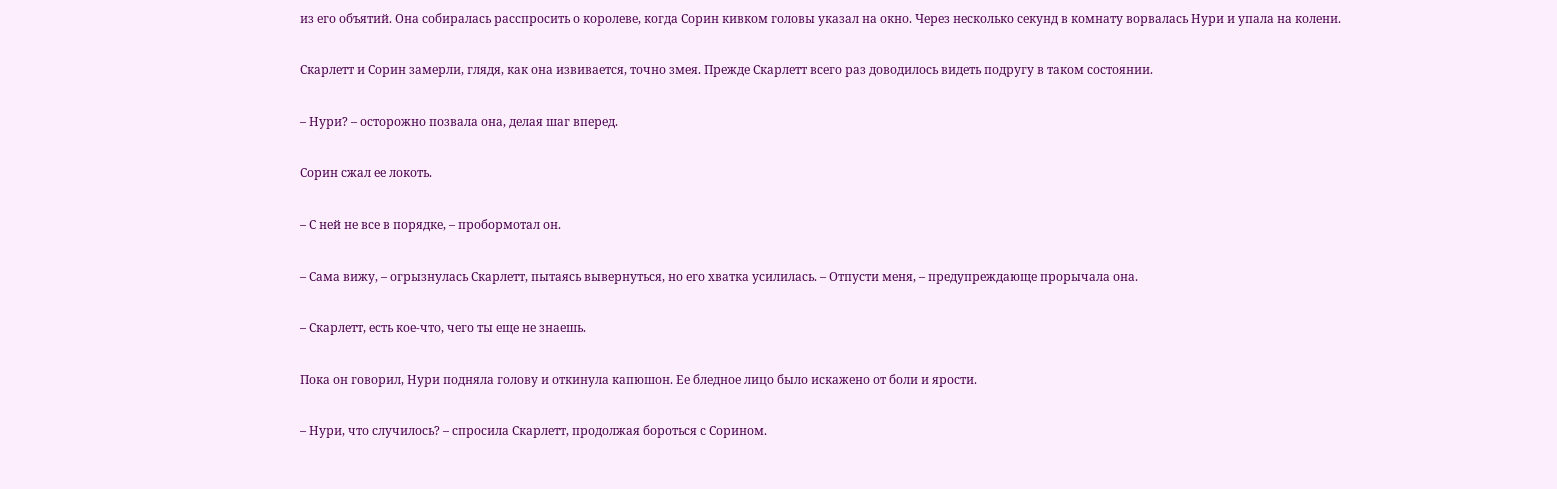из его объятий. Она собиралась расспросить о королеве, когда Сорин кивком головы указал на окно. Через несколько секунд в комнату ворвалась Нури и упала на колени.

Скарлетт и Сорин замерли, глядя, как она извивается, точно змея. Прежде Скарлетт всего раз доводилось видеть подругу в таком состоянии.

– Нури? – осторожно позвала она, делая шаг вперед.

Сорин сжал ее локоть.

– С ней не все в порядке, – пробормотал он.

– Сама вижу, – огрызнулась Скарлетт, пытаясь вывернуться, но его хватка усилилась. – Отпусти меня, – предупреждающе прорычала она.

– Скарлетт, есть кое-что, чего ты еще не знаешь.

Пока он говорил, Нури подняла голову и откинула капюшон. Ее бледное лицо было искажено от боли и ярости.

– Нури, что случилось? – спросила Скарлетт, продолжая бороться с Сорином.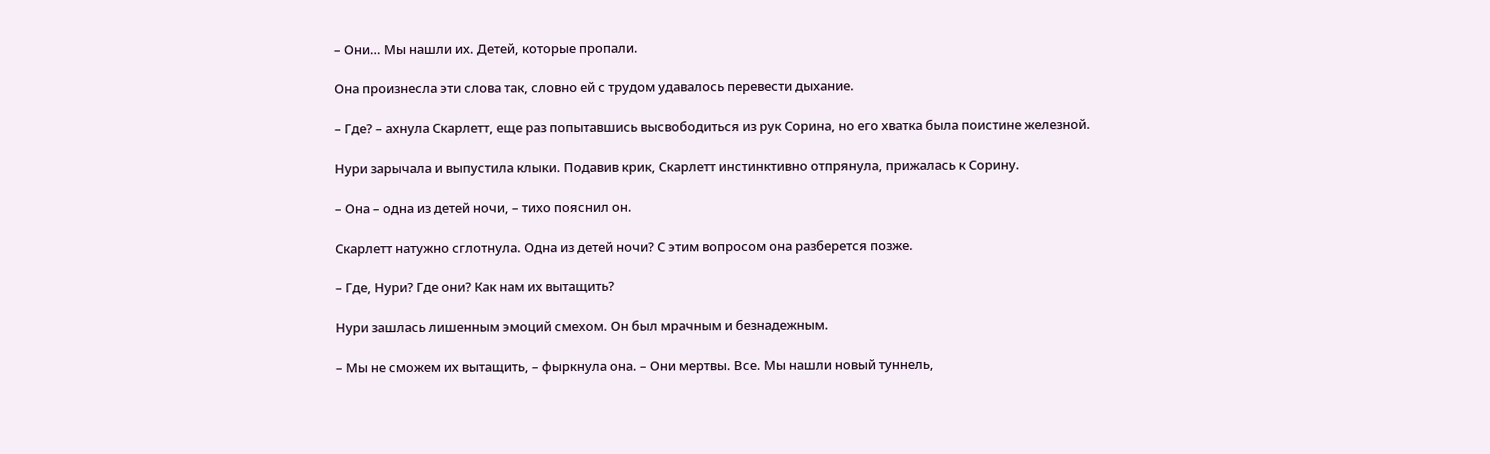– Они… Мы нашли их. Детей, которые пропали.

Она произнесла эти слова так, словно ей с трудом удавалось перевести дыхание.

– Где? – ахнула Скарлетт, еще раз попытавшись высвободиться из рук Сорина, но его хватка была поистине железной.

Нури зарычала и выпустила клыки. Подавив крик, Скарлетт инстинктивно отпрянула, прижалась к Сорину.

– Она – одна из детей ночи, – тихо пояснил он.

Скарлетт натужно сглотнула. Одна из детей ночи? С этим вопросом она разберется позже.

– Где, Нури? Где они? Как нам их вытащить?

Нури зашлась лишенным эмоций смехом. Он был мрачным и безнадежным.

– Мы не сможем их вытащить, – фыркнула она. – Они мертвы. Все. Мы нашли новый туннель,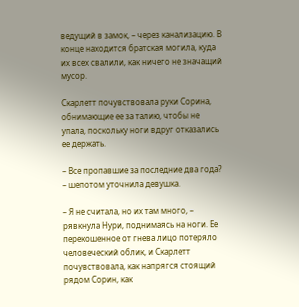ведущий в замок, – через канализацию. В конце находится братская могила, куда их всех свалили, как ничего не значащий мусор.

Скарлетт почувствовала руки Сорина, обнимающие ее за талию, чтобы не упала, поскольку ноги вдруг отказались ее держать.

– Все пропавшие за последние два года? – шепотом уточнила девушка.

– Я не считала, но их там много, – рявкнула Нури, поднимаясь на ноги. Ее перекошенное от гнева лицо потеряло человеческий облик, и Скарлетт почувствовала, как напрягся стоящий рядом Сорин, как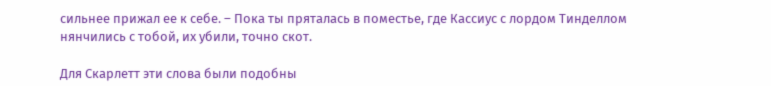сильнее прижал ее к себе. – Пока ты пряталась в поместье, где Кассиус с лордом Тинделлом нянчились с тобой, их убили, точно скот.

Для Скарлетт эти слова были подобны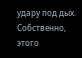удару под дых. Собственно, этого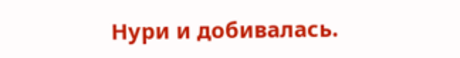Нури и добивалась.